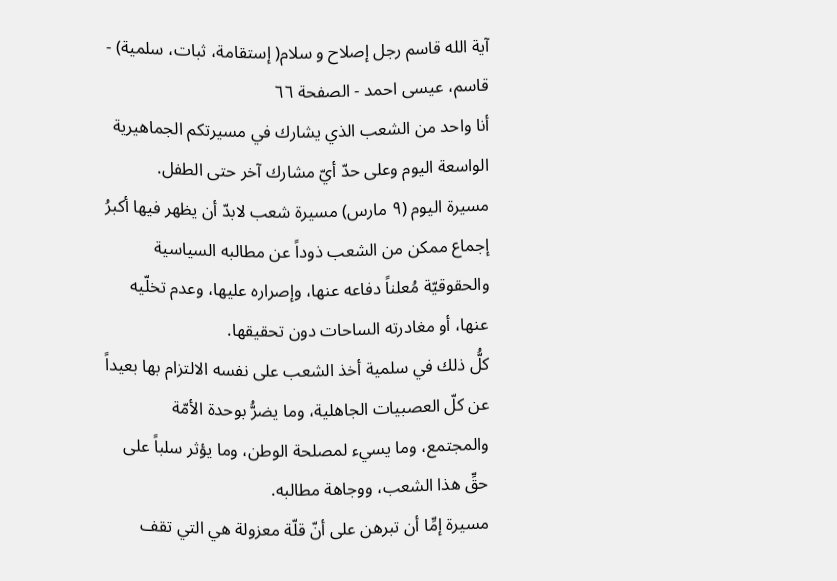آية الله قاسم رجل إصلاح و سلام( إستقامة، ثبات، سلمية) - قاسم، عيسى احمد - الصفحة ٦٦
أنا واحد من الشعب الذي يشارك في مسيرتكم الجماهيرية الواسعة اليوم وعلى حدّ أيّ مشارك آخر حتى الطفل.
مسيرة اليوم (٩ مارس) مسيرة شعب لابدّ أن يظهر فيها أكبرُ إجماع ممكن من الشعب ذوداً عن مطالبه السياسية والحقوقيّة مُعلناً دفاعه عنها، وإصراره عليها، وعدم تخلّيه عنها، أو مغادرته الساحات دون تحقيقها.
كلُّ ذلك في سلمية أخذ الشعب على نفسه الالتزام بها بعيداً عن كلّ العصبيات الجاهلية، وما يضرُّ بوحدة الأمّة والمجتمع، وما يسيء لمصلحة الوطن، وما يؤثر سلباً على حقِّ هذا الشعب، ووجاهة مطالبه.
مسيرة إمِّا أن تبرهن على أنّ قلّة معزولة هي التي تقف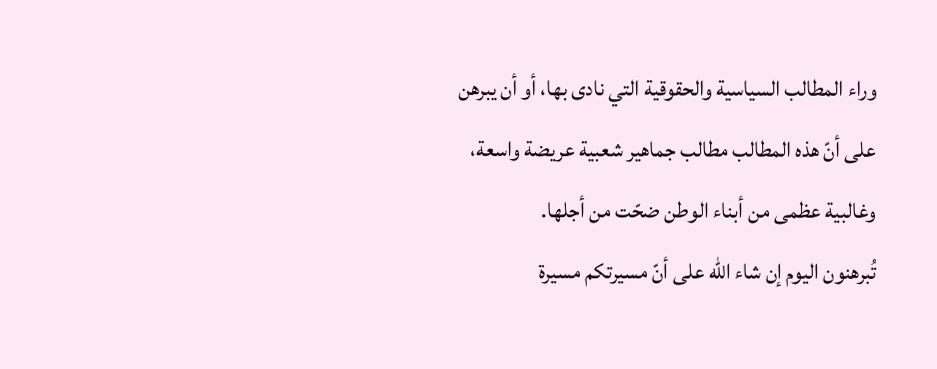وراء المطالب السياسية والحقوقية التي نادى بها، أو أن يبرهن على أنّ هذه المطالب مطالب جماهير شعبية عريضة واسعة، وغالبية عظمى من أبناء الوطن ضحّت من أجلها.
تُبرهنون اليوم إن شاء الله على أنّ مسيرتكم مسيرة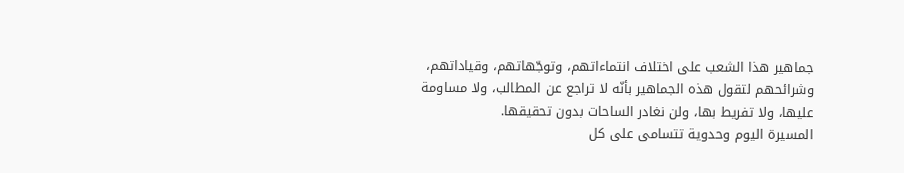جماهير هذا الشعب على اختلاف انتماءاتهم، وتوجّهاتهم، وقياداتهم، وشرائحهم لتقول هذه الجماهير بأنّه لا تراجع عن المطالب، ولا مساومة عليها، ولا تفريط بها، ولن نغادر الساحات بدون تحقيقها.
المسيرة اليوم وحدوية تتسامى على كل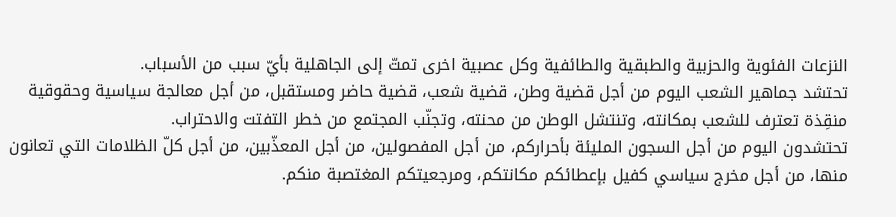النزعات الفئوية والحزبية والطبقية والطائفية وكل عصبية اخرى تمتّ إلى الجاهلية بأيّ سبب من الأسباب.
تحتشد جماهير الشعب اليوم من أجل قضية وطن، قضية شعب، قضية حاضر ومستقبل، من أجل معالجة سياسية وحقوقية منقِذة تعترف للشعب بمكانته، وتنتشل الوطن من محنته، وتجنّب المجتمع من خطر التفتت والاحتراب.
تحتشدون اليوم من أجل السجون المليئة بأحراركم، من أجل المفصولين، من أجل المعذّبين، من أجل كلّ الظلامات التي تعانون منها، من أجل مخرج سياسي كفيل بإعطائكم مكانتكم، ومرجعيتكم المغتصبة منكم.